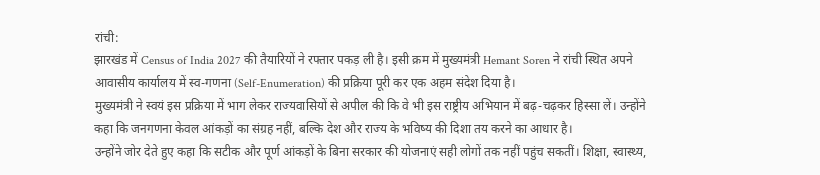रांची:
झारखंड में Census of India 2027 की तैयारियों ने रफ्तार पकड़ ली है। इसी क्रम में मुख्यमंत्री Hemant Soren ने रांची स्थित अपने आवासीय कार्यालय में स्व-गणना (Self-Enumeration) की प्रक्रिया पूरी कर एक अहम संदेश दिया है।
मुख्यमंत्री ने स्वयं इस प्रक्रिया में भाग लेकर राज्यवासियों से अपील की कि वे भी इस राष्ट्रीय अभियान में बढ़-चढ़कर हिस्सा लें। उन्होंने कहा कि जनगणना केवल आंकड़ों का संग्रह नहीं, बल्कि देश और राज्य के भविष्य की दिशा तय करने का आधार है।
उन्होंने जोर देते हुए कहा कि सटीक और पूर्ण आंकड़ों के बिना सरकार की योजनाएं सही लोगों तक नहीं पहुंच सकतीं। शिक्षा, स्वास्थ्य,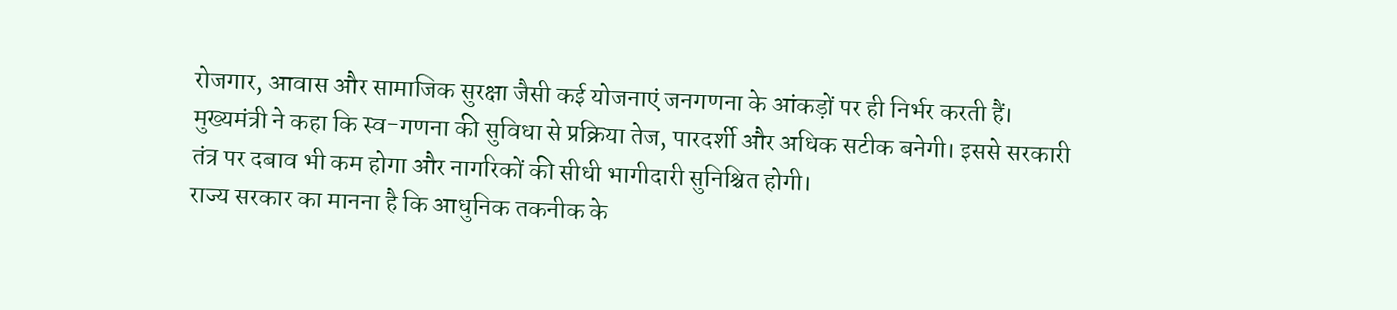रोजगार, आवास और सामाजिक सुरक्षा जैसी कई योजनाएं जनगणना के आंकड़ों पर ही निर्भर करती हैं।
मुख्यमंत्री ने कहा कि स्व-गणना की सुविधा से प्रक्रिया तेज, पारदर्शी और अधिक सटीक बनेगी। इससे सरकारी तंत्र पर दबाव भी कम होगा और नागरिकों की सीधी भागीदारी सुनिश्चित होगी।
राज्य सरकार का मानना है कि आधुनिक तकनीक के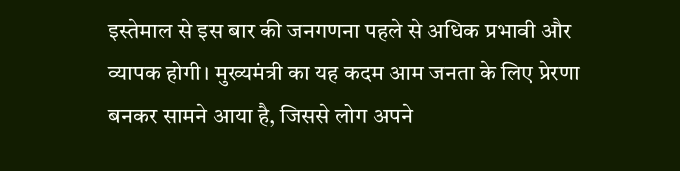इस्तेमाल से इस बार की जनगणना पहले से अधिक प्रभावी और व्यापक होगी। मुख्यमंत्री का यह कदम आम जनता के लिए प्रेरणा बनकर सामने आया है, जिससे लोग अपने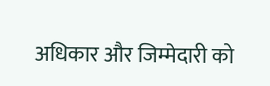अधिकार और जिम्मेदारी को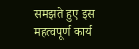समझते हुए इस महत्वपूर्ण कार्य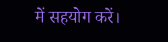में सहयोग करें।